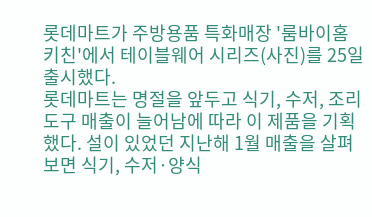롯데마트가 주방용품 특화매장 '룸바이홈키친'에서 테이블웨어 시리즈(사진)를 25일 출시했다.
롯데마트는 명절을 앞두고 식기, 수저, 조리도구 매출이 늘어남에 따라 이 제품을 기획했다. 설이 있었던 지난해 1월 매출을 살펴보면 식기, 수저·양식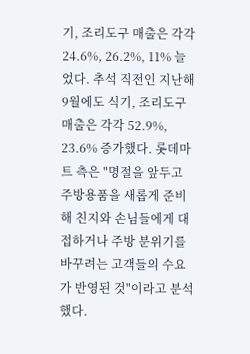기, 조리도구 매출은 각각 24.6%, 26.2%, 11% 늘었다. 추석 직전인 지난해 9월에도 식기, 조리도구 매출은 각각 52.9%, 23.6% 증가했다. 롯데마트 측은 "명절을 앞두고 주방용품을 새롭게 준비해 친지와 손님들에게 대접하거나 주방 분위기를 바꾸려는 고객들의 수요가 반영된 것"이라고 분석했다.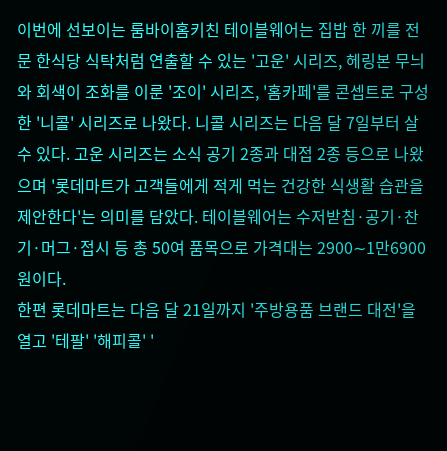이번에 선보이는 룸바이홈키친 테이블웨어는 집밥 한 끼를 전문 한식당 식탁처럼 연출할 수 있는 '고운' 시리즈, 헤링본 무늬와 회색이 조화를 이룬 '조이' 시리즈, '홈카페'를 콘셉트로 구성한 '니콜' 시리즈로 나왔다. 니콜 시리즈는 다음 달 7일부터 살 수 있다. 고운 시리즈는 소식 공기 2종과 대접 2종 등으로 나왔으며 '롯데마트가 고객들에게 적게 먹는 건강한 식생활 습관을 제안한다'는 의미를 담았다. 테이블웨어는 수저받침·공기·찬기·머그·접시 등 총 50여 품목으로 가격대는 2900∼1만6900원이다.
한편 롯데마트는 다음 달 21일까지 '주방용품 브랜드 대전'을 열고 '테팔' '해피콜' '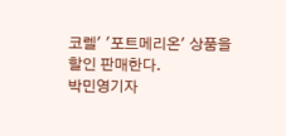코렐' '포트메리온' 상품을 할인 판매한다.
박민영기자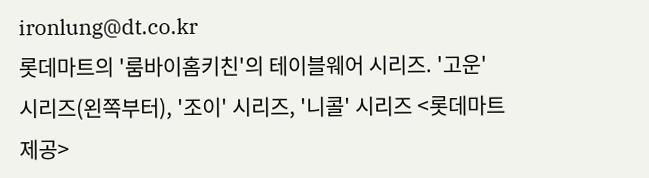ironlung@dt.co.kr
롯데마트의 '룸바이홈키친'의 테이블웨어 시리즈. '고운' 시리즈(왼쪽부터), '조이' 시리즈, '니콜' 시리즈 <롯데마트 제공>